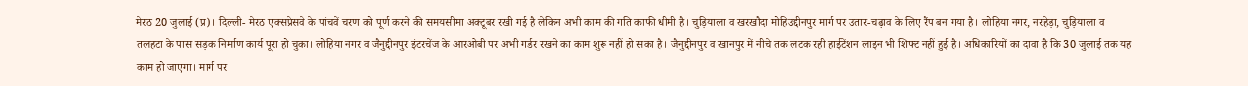मेरठ 20 जुलाई (प्र)। दिल्ली- मेरठ एक्सप्रेसवे के पांचवें चरण को पूर्ण करने की समयसीमा अक्टूबर रखी गई है लेकिन अभी काम की गति काफी धीमी है। चुड़ियाला व खरखौदा मोहिउद्दीनपुर मार्ग पर उतार-चढ़ाव के लिए रैंप बन गया है। लोहिया नगर, नरहेड़ा, चुड़ियाला व तलहटा के पास सड़क निर्माण कार्य पूरा हो चुका। लोहिया नगर व जैनुद्दीनपुर इंटरचेंज के आरओबी पर अभी गर्डर रखने का काम शुरू नहीं हो सका है। जैनुद्दीनपुर व खानपुर में नीचे तक लटक रही हाईटेंशन लाइन भी शिफ्ट नहीं हुई है। अधिकारियों का दावा है कि 30 जुलाई तक यह काम हो जाएगा। मार्ग पर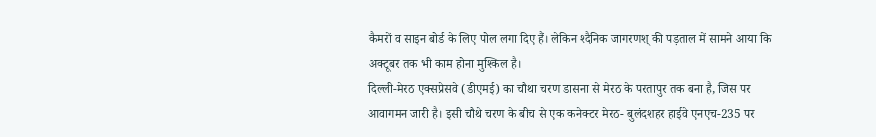कैमरों व साइन बोर्ड के लिए पोल लगा दिए हैं। लेकिन श्दैनिक जागरणश् की पड़ताल में सामने आया कि अक्टूबर तक भी काम होना मुश्किल है।
दिल्ली-मेरठ एक्सप्रेसवे (डीएमई) का चौथा चरण डासना से मेरठ के परतापुर तक बना है, जिस पर आवागमन जारी है। इसी चौथे चरण के बीच से एक कनेक्टर मेरठ- बुलंदशहर हाईवे एनएच-235 पर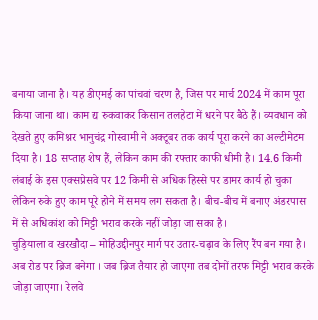बनाया जाना है। यह डीएमई का पांचवां चरण है, जिस पर मार्च 2024 में काम पूरा किया जाना था। काम द्य रुकवाकर किसान तलहेटा में धरने पर बैठे हैं। व्यवधान को देखते हुए कमिश्नर भानुचंद्र गोस्वामी ने अक्टूबर तक कार्य पूरा करने का अल्टीमेटम दिया है। 18 सप्ताह शेष हैं, लेकिन काम की रफ्तार काफी धीमी है। 14.6 किमी लंबाई के इस एक्सप्रेसवे पर 12 किमी से अधिक हिस्से पर डामर कार्य हो चुका लेकिन रुके हुए काम पूरे होने में समय लग सकता है। बीच-बीच में बनाए अंडरपास में से अधिकांश को मिट्टी भराव करके नहीं जोड़ा जा सका है।
चुड़ियाला व खरखौदा – मोहिउद्दीनपुर मार्ग पर उतार-चढ़ाव के लिए रैंप बन गया है। अब रोड पर ब्रिज बनेगा । जब ब्रिज तैयार हो जाएगा तब दोनों तरफ मिट्टी भराव करके जोड़ा जाएगा। रेलवे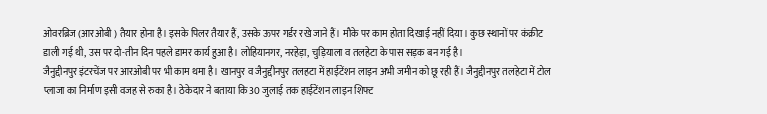ओवरब्रिज (आरओबी ) तैयार होना है। इसके पिलर तैयार हैं, उसके ऊपर गर्डर रखे जाने हैं। मौके पर काम होता दिखाई नहीं दिया। कुछ स्थानों पर कंक्रीट डाली गई थी, उस पर दो-तीन दिन पहले डामर कार्य हुआ है। लोहियानगर, नरहेड़ा, चुड़ियाला व तलहेटा के पास सड़क बन गई है।
जैनुद्दीनपुर इंटरचेंज पर आरओबी पर भी काम थमा है। खानपुर व जैनुद्दीनपुर तलहटा में हाईटेंशन लाइन अभी जमीन को छू रही हैं। जैनुद्दीनपुर तलहेटा में टोल प्लाजा का निर्माण इसी वजह से रुका है। ठेकेदार ने बताया कि 30 जुलाई तक हाईटेंशन लाइन शिफ्ट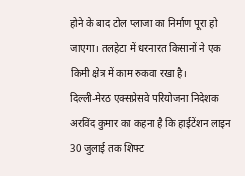होने के बाद टोल प्लाजा का निर्माण पूरा हो जाएगा। तलहेटा में धरनारत किसानों ने एक किमी क्षेत्र में काम रुकवा रखा है।
दिल्ली-मेरठ एक्सप्रेसवे परियोजना निदेशक अरविंद कुमार का कहना है कि हाईटेंशन लाइन 30 जुलाई तक शिफ्ट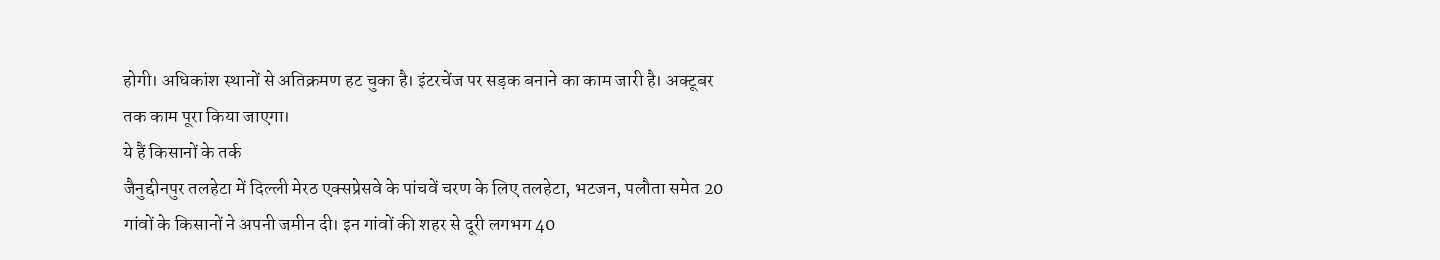होगी। अधिकांश स्थानों से अतिक्रमण हट चुका है। इंटरचेंज पर सड़क बनाने का काम जारी है। अक्टूबर तक काम पूरा किया जाएगा।
ये हैं किसानों के तर्क
जैनुद्दीनपुर तलहेटा में दिल्ली मेरठ एक्सप्रेसवे के पांचवें चरण के लिए तलहेटा, भटजन, पलौता समेत 20 गांवों के किसानों ने अपनी जमीन दी। इन गांवों की शहर से दूरी लगभग 40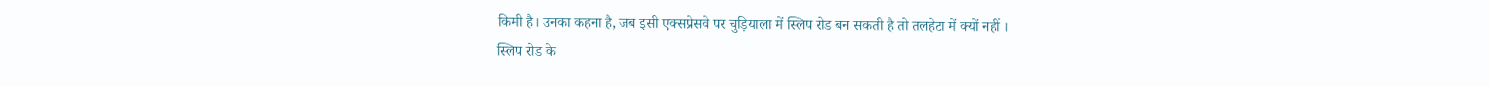किमी है। उनका कहना है, जब इसी एक्सप्रेसवे पर चुड़ियाला में स्लिप रोड बन सकती है तो तलहेटा में क्यों नहीं ।
स्लिप रोड के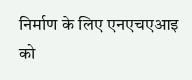निर्माण के लिए एनएचएआइ को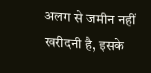अलग से जमीन नहीं खरीदनी है, इसके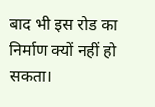बाद भी इस रोड का निर्माण क्यों नहीं हो सकता।